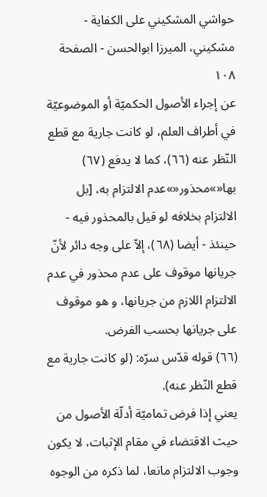حواشي المشكيني علی الكفاية - مشکیني، الميرزا ابوالحسن - الصفحة ١٠٨
عن إجراء الأصول الحكميّة أو الموضوعيّة في أطراف العلم، لو كانت جارية مع قطع النّظر عنه (٦٦)، كما لا يدفع (٦٧) بها«»محذور«»عدم الالتزام به، [بل الالتزام بخلافه لو قيل بالمحذور فيه - حينئذ - أيضا (٦٨)، إلاّ على وجه دائر لأنّ جريانها موقوف على عدم محذور في عدم الالتزام اللازم من جريانها، و هو موقوف على جريانها بحسب الفرض.
(٦٦) قوله قدّس سرّه: (لو كانت جارية مع قطع النّظر عنه).
يعني إذا فرض تماميّة أدلّة الأصول من حيث الاقتضاء في مقام الإثبات، لا يكون وجوب الالتزام مانعا، لما ذكره من الوجوه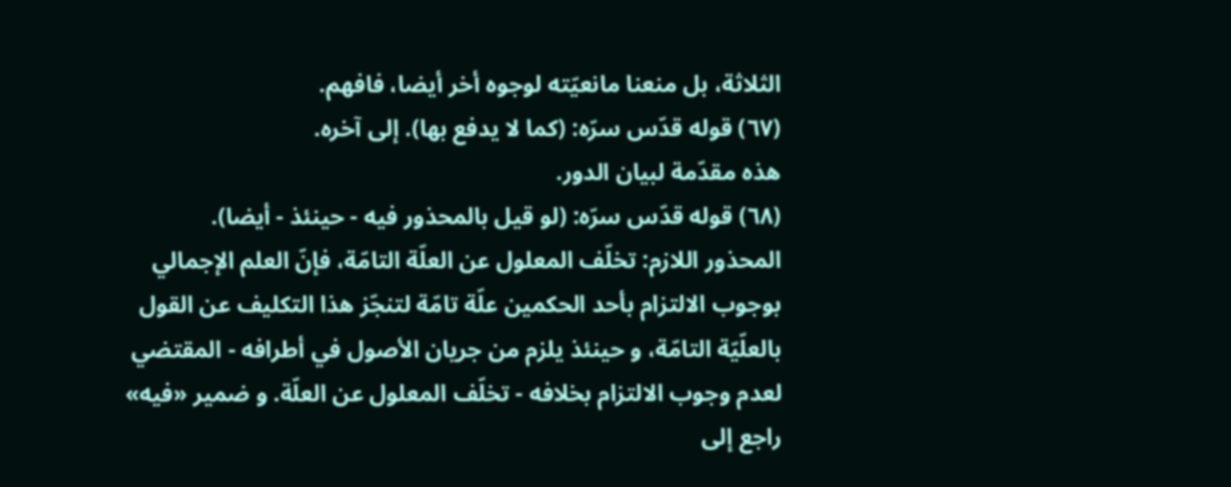الثلاثة، بل منعنا مانعيّته لوجوه أخر أيضا، فافهم.
(٦٧) قوله قدّس سرّه: (كما لا يدفع بها). إلى آخره.
هذه مقدّمة لبيان الدور.
(٦٨) قوله قدّس سرّه: (لو قيل بالمحذور فيه - حينئذ - أيضا).
المحذور اللازم: تخلّف المعلول عن العلّة التامّة، فإنّ العلم الإجمالي بوجوب الالتزام بأحد الحكمين علّة تامّة لتنجّز هذا التكليف عن القول بالعلّيّة التامّة، و حينئذ يلزم من جريان الأصول في أطرافه - المقتضي لعدم وجوب الالتزام بخلافه - تخلّف المعلول عن العلّة. و ضمير «فيه» راجع إلى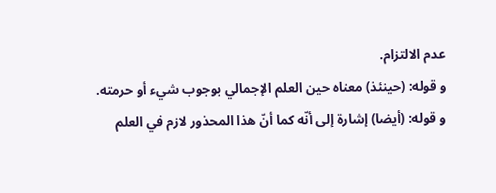عدم الالتزام.
و قوله: (حينئذ) معناه حين العلم الإجمالي بوجوب شيء أو حرمته.
و قوله: (أيضا) إشارة إلى أنّه كما أنّ هذا المحذور لازم في العلم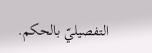التفصيليّ بالحكم.